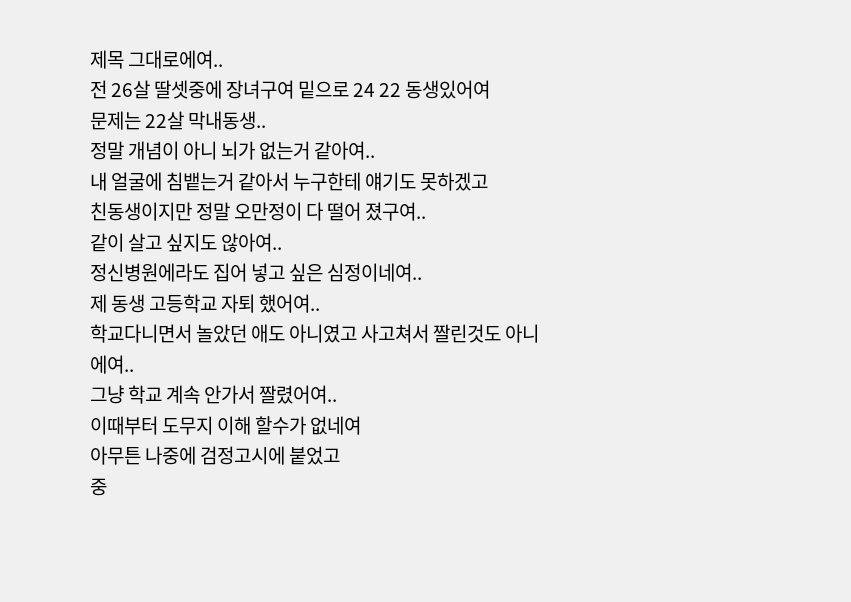제목 그대로에여..
전 26살 딸셋중에 장녀구여 밑으로 24 22 동생있어여
문제는 22살 막내동생..
정말 개념이 아니 뇌가 없는거 같아여..
내 얼굴에 침뱉는거 같아서 누구한테 얘기도 못하겠고
친동생이지만 정말 오만정이 다 떨어 졌구여..
같이 살고 싶지도 않아여..
정신병원에라도 집어 넣고 싶은 심정이네여..
제 동생 고등학교 자퇴 했어여..
학교다니면서 놀았던 애도 아니였고 사고쳐서 짤린것도 아니에여..
그냥 학교 계속 안가서 짤렸어여..
이때부터 도무지 이해 할수가 없네여
아무튼 나중에 검정고시에 붙었고
중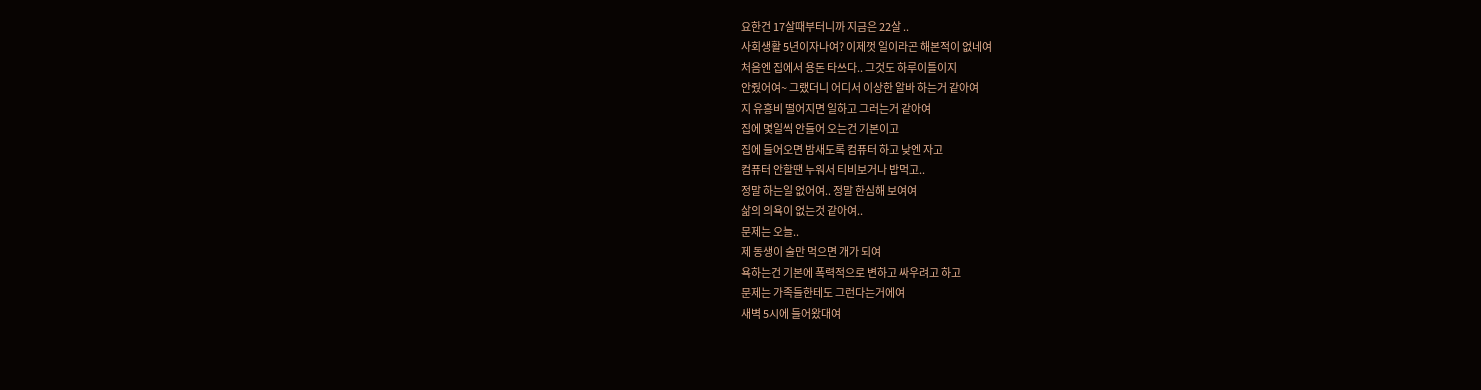요한건 17살때부터니까 지금은 22살 ..
사회생활 5년이자나여? 이제껏 일이라곤 해본적이 없네여
처음엔 집에서 용돈 타쓰다.. 그것도 하루이틀이지
안줬어여~ 그랬더니 어디서 이상한 알바 하는거 같아여
지 유흥비 떨어지면 일하고 그러는거 같아여
집에 몇일씩 안들어 오는건 기본이고
집에 들어오면 밤새도록 컴퓨터 하고 낮엔 자고
컴퓨터 안할땐 누워서 티비보거나 밥먹고..
정말 하는일 없어여.. 정말 한심해 보여여
삶의 의욕이 없는것 같아여..
문제는 오늘..
제 동생이 술만 먹으면 개가 되여
욕하는건 기본에 폭력적으로 변하고 싸우려고 하고
문제는 가족들한테도 그런다는거에여
새벽 5시에 들어왔대여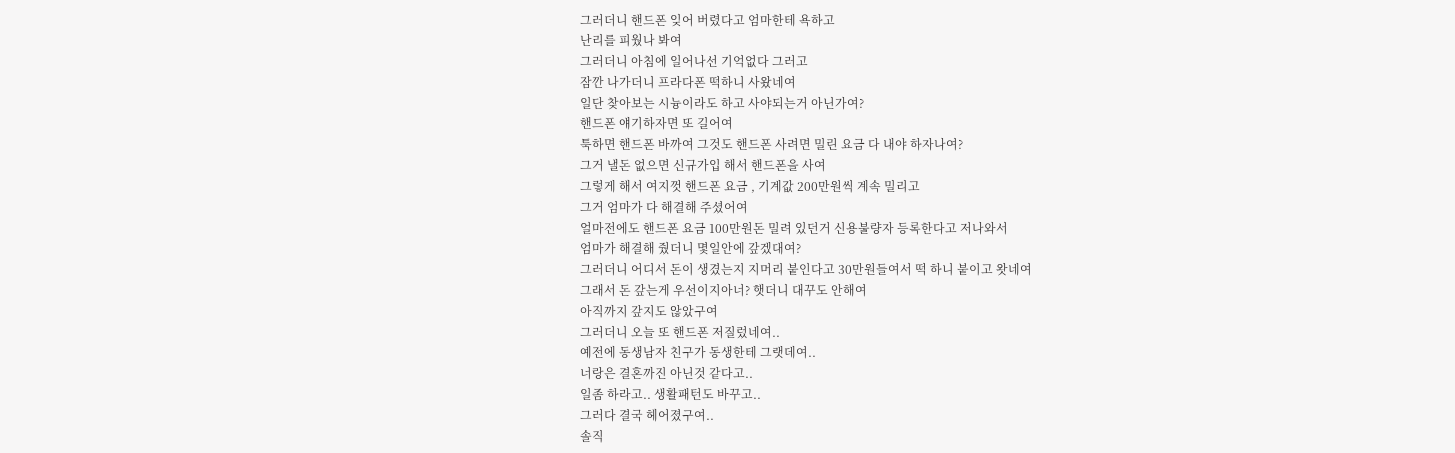그러더니 핸드폰 잊어 버렸다고 엄마한테 욕하고
난리를 피웠나 봐여
그러더니 아침에 일어나선 기억없다 그러고
잠깐 나가더니 프라다폰 떡하니 사왔네여
일단 찾아보는 시늉이라도 하고 사야되는거 아닌가여?
핸드폰 얘기하자면 또 길어여
툭하면 핸드폰 바까여 그것도 핸드폰 사려면 밀린 요금 다 내야 하자나여?
그거 낼돈 없으면 신규가입 해서 핸드폰을 사여
그렇게 해서 여지껏 핸드폰 요금 , 기계값 200만원씩 계속 밀리고
그거 엄마가 다 해결해 주셨어여
얼마전에도 핸드폰 요금 100만원돈 밀려 있던거 신용불량자 등록한다고 저나와서
엄마가 해결해 줬더니 몇일안에 갚겠대여?
그러더니 어디서 돈이 생겼는지 지머리 붙인다고 30만원들여서 떡 하니 붙이고 왓네여
그래서 돈 갚는게 우선이지아너? 햇더니 대꾸도 안해여
아직까지 갚지도 않았구여
그러더니 오늘 또 핸드폰 저질렀네여..
예전에 동생남자 친구가 동생한테 그랫데여..
너랑은 결혼까진 아닌것 같다고..
일좀 하라고.. 생활패턴도 바꾸고..
그러다 결국 헤어졌구여..
솔직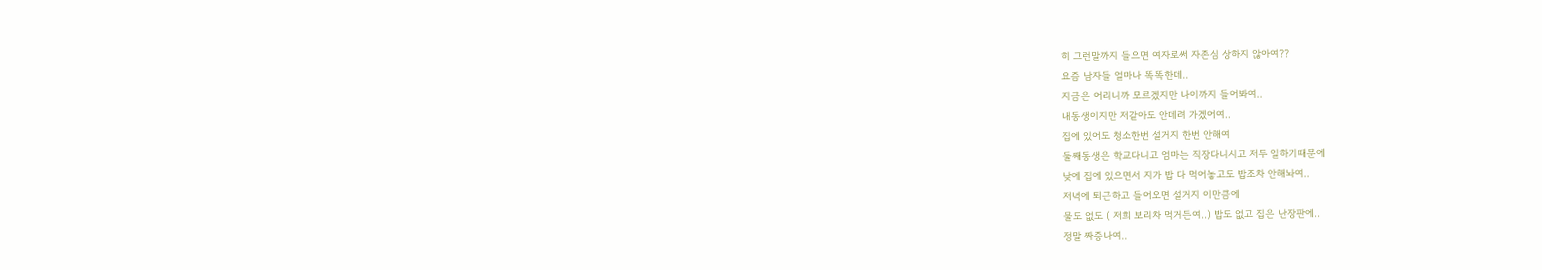히 그런말까지 들으면 여자로써 자존심 상하지 않아여??
요즘 남자들 얼마나 똑똑한데..
지금은 어리니까 모르겠지만 나이까지 들어봐여..
내동생이지만 저같아도 안데려 가겠어여..
집에 있어도 청소한번 설거지 한번 안해여
둘째동생은 학교다니고 엄마는 직장다니시고 저두 일하기때문에
낮에 집에 있으면서 지가 밥 다 먹어놓고도 밥조차 안해놔여..
저녁에 퇴근하고 들어오면 설거지 이만큼에
물도 없도 ( 저희 보리차 먹거든여..) 밥도 없고 집은 난장판에..
정말 짜증나여..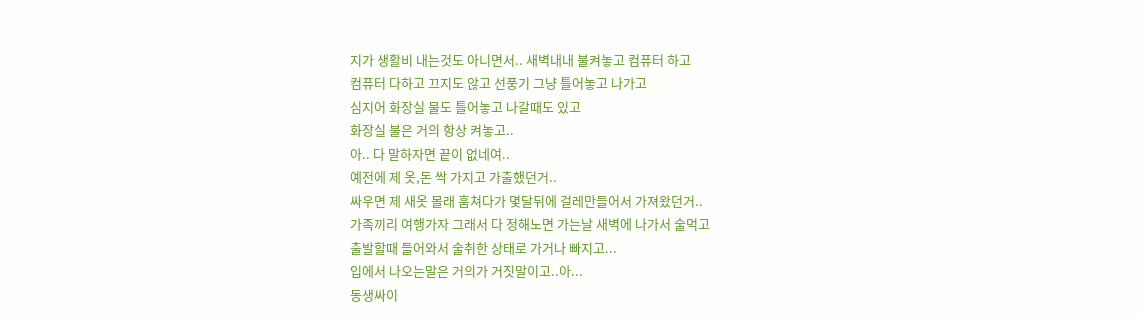지가 생활비 내는것도 아니면서.. 새벽내내 불켜놓고 컴퓨터 하고
컴퓨터 다하고 끄지도 않고 선풍기 그냥 틀어놓고 나가고
심지어 화장실 물도 틀어놓고 나갈때도 있고
화장실 불은 거의 항상 켜놓고..
아.. 다 말하자면 끝이 없네여..
예전에 제 옷,돈 싹 가지고 가출했던거..
싸우면 제 새옷 몰래 훔쳐다가 몇달뒤에 걸레만들어서 가져왔던거..
가족끼리 여행가자 그래서 다 정해노면 가는날 새벽에 나가서 술먹고
출발할때 들어와서 술취한 상태로 가거나 빠지고...
입에서 나오는말은 거의가 거짓말이고..아...
동생싸이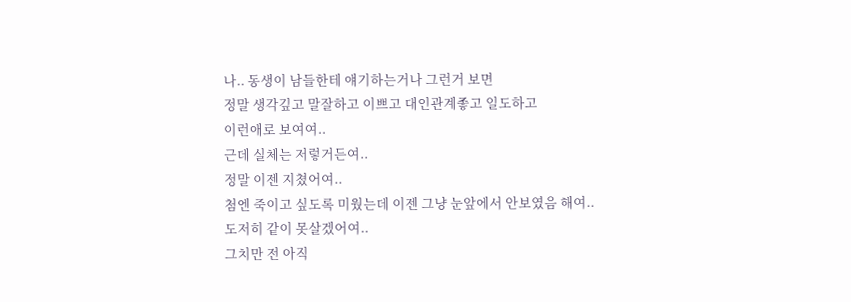나.. 동생이 남들한테 얘기하는거나 그런거 보면
정말 생각깊고 말잘하고 이쁘고 대인관계좋고 일도하고
이런애로 보여여..
근데 실체는 저렇거든여..
정말 이젠 지쳤어여..
첨엔 죽이고 싶도록 미웠는데 이젠 그냥 눈앞에서 안보였음 해여..
도저히 같이 못살겠어여..
그치만 전 아직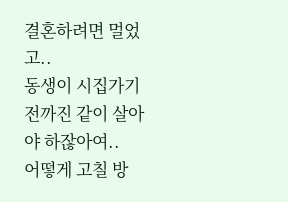결혼하려면 멀었고..
동생이 시집가기 전까진 같이 살아야 하잖아여..
어떻게 고칠 방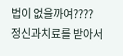법이 없을까여????
정신과치료를 받아서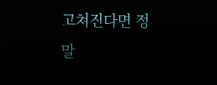고쳐진다면 정말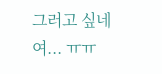그러고 싶네여... ㅠㅠ